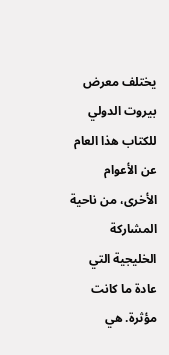يختلف معرض بيروت الدولي للكتاب هذا العام عن الأعوام الأخرى، من ناحية المشاركة الخليجية التي عادة ما كانت مؤثرة. هي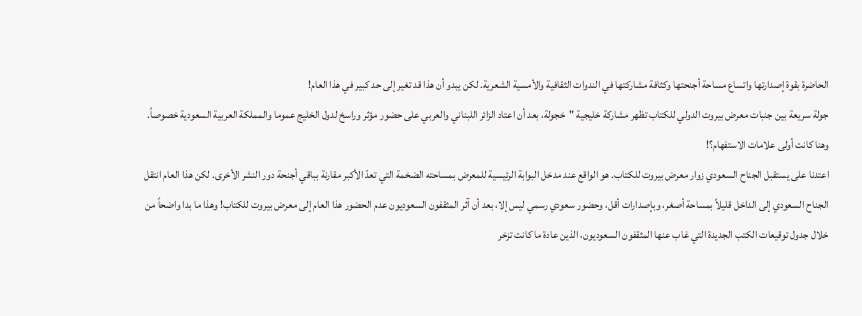الحاضرة بقوة إصدارتها واتساع مساحة أجنحتها وكثافة مشاركتها في الندوات الثقافية والأمسية الشعرية. لكن يبدو أن هذا قد تغير إلى حد كبير في هذا العام!
جولة سريعة بين جنبات معرض بيروت الدولي للكتاب تظهر مشاركة خليجية "خجولة، بعد أن اعتاد الزائر اللبناني والعربي على حضور مؤثر وراسخ لدول الخليج عموما والمملكة العربية السعودية خصوصاً. وهنا كانت أولى علامات الاستفهام؟!
اعتدنا على يستقبل الجناح السعودي زوار معرض بيروت للكتاب. هو الواقع عند مدخل البوابة الرئيسية للمعرض بمساحته الضخمة التي تعدّ الأكبر مقارنة بباقي أجنحة دور النشر الأخرى. لكن هذا العام انتقل الجناح السعودي إلى الداخل قليلاً بمساحة أصغر، وبإصدارات أقل، وحضور سعودي رسمي ليس إلا، بعد أن آثر المثقفون السعوديون عدم الحضور هذا العام إلى معرض بيروت للكتاب! وهذا ما بدا واضحاً من خلال جدول توقيعات الكتب الجديدة التي غاب عنها المثقفون السعوديون، الذين عادة ما كانت تزخر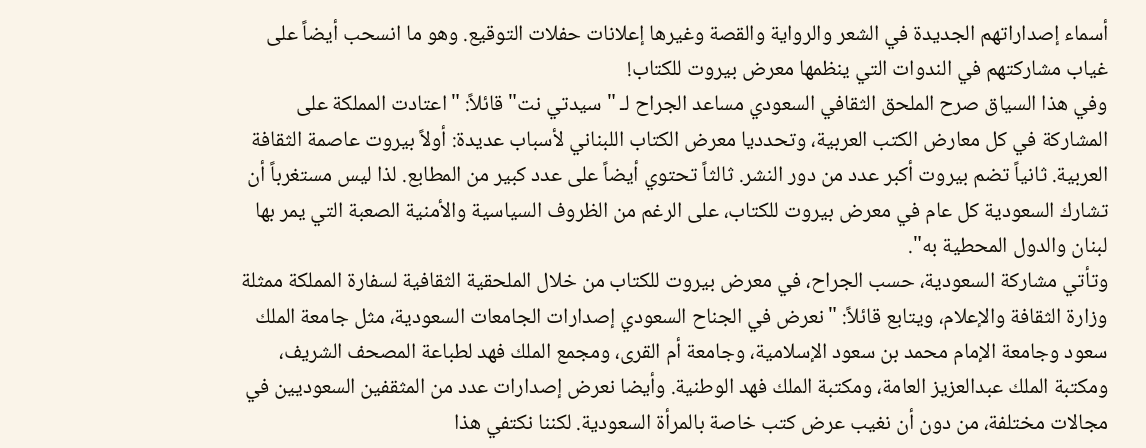أسماء إصداراتهم الجديدة في الشعر والرواية والقصة وغيرها إعلانات حفلات التوقيع. وهو ما انسحب أيضاً على غياب مشاركتهم في الندوات التي ينظمها معرض بيروت للكتاب!
وفي هذا السياق صرح الملحق الثقافي السعودي مساعد الجراح لـ "سيدتي نت" قائلاً: "اعتادت المملكة على المشاركة في كل معارض الكتب العربية، وتحدديا معرض الكتاب اللبناني لأسباب عديدة: أولاً بيروت عاصمة الثقافة العربية. ثانياً تضم بيروت أكبر عدد من دور النشر. ثالثاً تحتوي أيضاً على عدد كبير من المطابع. لذا ليس مستغرباً أن تشارك السعودية كل عام في معرض بيروت للكتاب، على الرغم من الظروف السياسية والأمنية الصعبة التي يمر بها لبنان والدول المحطية به".
وتأتي مشاركة السعودية، حسب الجراح، في معرض بيروت للكتاب من خلال الملحقية الثقافية لسفارة المملكة ممثلة وزارة الثقافة والإعلام، ويتابع قائلاً: "نعرض في الجناح السعودي إصدارات الجامعات السعودية، مثل جامعة الملك سعود وجامعة الإمام محمد بن سعود الإسلامية، وجامعة أم القرى، ومجمع الملك فهد لطباعة المصحف الشريف، ومكتبة الملك عبدالعزيز العامة، ومكتبة الملك فهد الوطنية. وأيضا نعرض إصدارات عدد من المثقفين السعوديين في مجالات مختلفة، من دون أن نغيب عرض كتب خاصة بالمرأة السعودية. لكننا نكتفي هذا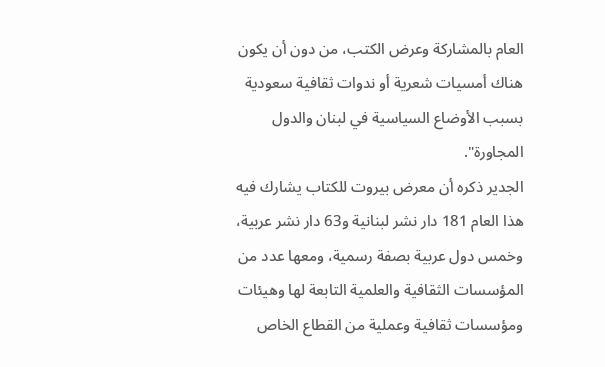العام بالمشاركة وعرض الكتب، من دون أن يكون هناك أمسيات شعرية أو ندوات ثقافية سعودية بسبب الأوضاع السياسية في لبنان والدول المجاورة".
الجدير ذكره أن معرض بيروت للكتاب يشارك فيه هذا العام 181 دار نشر لبنانية و63 دار نشر عربية، وخمس دول عربية بصفة رسمية، ومعها عدد من المؤسسات الثقافية والعلمية التابعة لها وهيئات ومؤسسات ثقافية وعملية من القطاع الخاص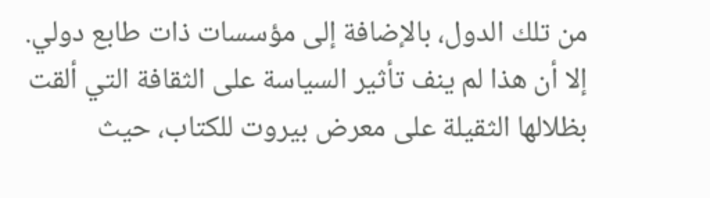من تلك الدول، بالإضافة إلى مؤسسات ذات طابع دولي. إلا أن هذا لم ينف تأثير السياسة على الثقافة التي ألقت بظلالها الثقيلة على معرض بيروت للكتاب، حيث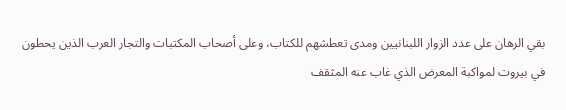بقي الرهان على عدد الزوار اللبنانيين ومدى تعطشهم للكتاب، وعلى أصحاب المكتبات والتجار العرب الذين يحطون في بيروت لمواكبة المعرض الذي غاب عنه المثقف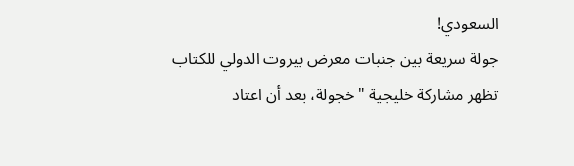السعودي!
جولة سريعة بين جنبات معرض بيروت الدولي للكتاب تظهر مشاركة خليجية "خجولة، بعد أن اعتاد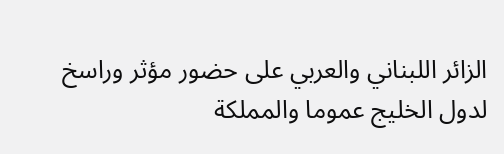الزائر اللبناني والعربي على حضور مؤثر وراسخ لدول الخليج عموما والمملكة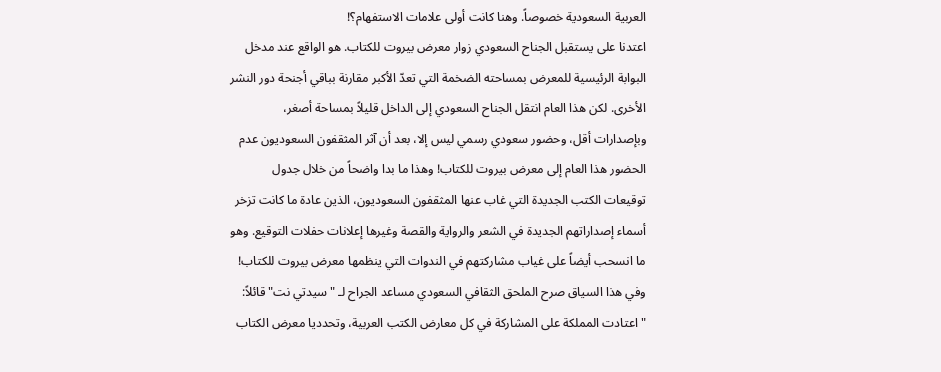العربية السعودية خصوصاً. وهنا كانت أولى علامات الاستفهام؟!
اعتدنا على يستقبل الجناح السعودي زوار معرض بيروت للكتاب. هو الواقع عند مدخل البوابة الرئيسية للمعرض بمساحته الضخمة التي تعدّ الأكبر مقارنة بباقي أجنحة دور النشر الأخرى. لكن هذا العام انتقل الجناح السعودي إلى الداخل قليلاً بمساحة أصغر، وبإصدارات أقل، وحضور سعودي رسمي ليس إلا، بعد أن آثر المثقفون السعوديون عدم الحضور هذا العام إلى معرض بيروت للكتاب! وهذا ما بدا واضحاً من خلال جدول توقيعات الكتب الجديدة التي غاب عنها المثقفون السعوديون، الذين عادة ما كانت تزخر أسماء إصداراتهم الجديدة في الشعر والرواية والقصة وغيرها إعلانات حفلات التوقيع. وهو ما انسحب أيضاً على غياب مشاركتهم في الندوات التي ينظمها معرض بيروت للكتاب!
وفي هذا السياق صرح الملحق الثقافي السعودي مساعد الجراح لـ "سيدتي نت" قائلاً: "اعتادت المملكة على المشاركة في كل معارض الكتب العربية، وتحدديا معرض الكتاب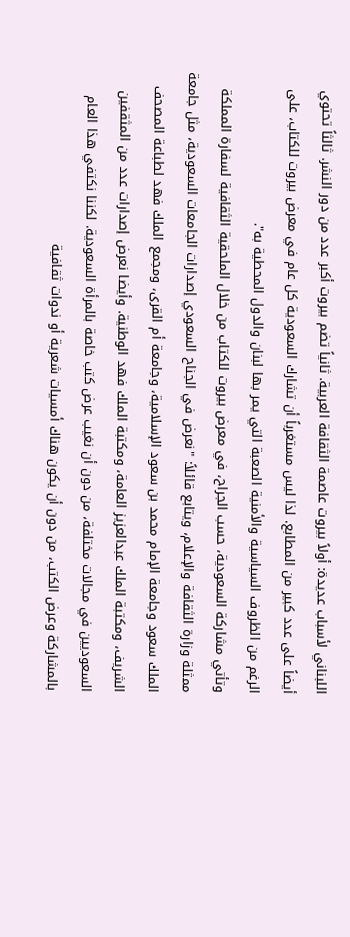اللبناني لأسباب عديدة: أولاً بيروت عاصمة الثقافة العربية. ثانياً تضم بيروت أكبر عدد من دور النشر. ثالثاً تحتوي أيضاً على عدد كبير من المطابع. لذا ليس مستغرباً أن تشارك السعودية كل عام في معرض بيروت للكتاب، على الرغم من الظروف السياسية والأمنية الصعبة التي يمر بها لبنان والدول المحطية به".
وتأتي مشاركة السعودية، حسب الجراح، في معرض بيروت للكتاب من خلال الملحقية الثقافية لسفارة المملكة ممثلة وزارة الثقافة والإعلام، ويتابع قائلاً: "نعرض في الجناح السعودي إصدارات الجامعات السعودية، مثل جامعة الملك سعود وجامعة الإمام محمد بن سعود الإسلامية، وجامعة أم القرى، ومجمع الملك فهد لطباعة المصحف الشريف، ومكتبة الملك عبدالعزيز العامة، ومكتبة الملك فهد الوطنية. وأيضا نعرض إصدارات عدد من المثقفين السعوديين في مجالات مختلفة، من دون أن نغيب عرض كتب خاصة بالمرأة السعودية. لكننا نكتفي هذا العام بالمشاركة وعرض الكتب، من دون أن يكون هناك أمسيات شعرية أو ندوات ثقافية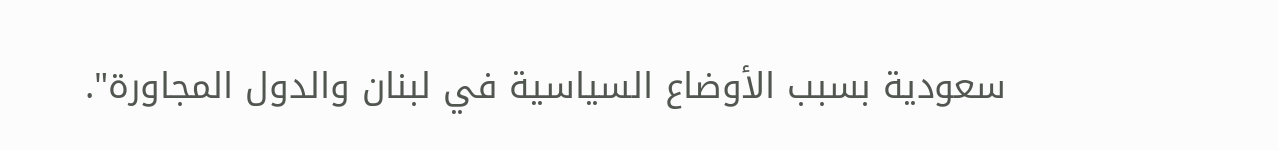سعودية بسبب الأوضاع السياسية في لبنان والدول المجاورة".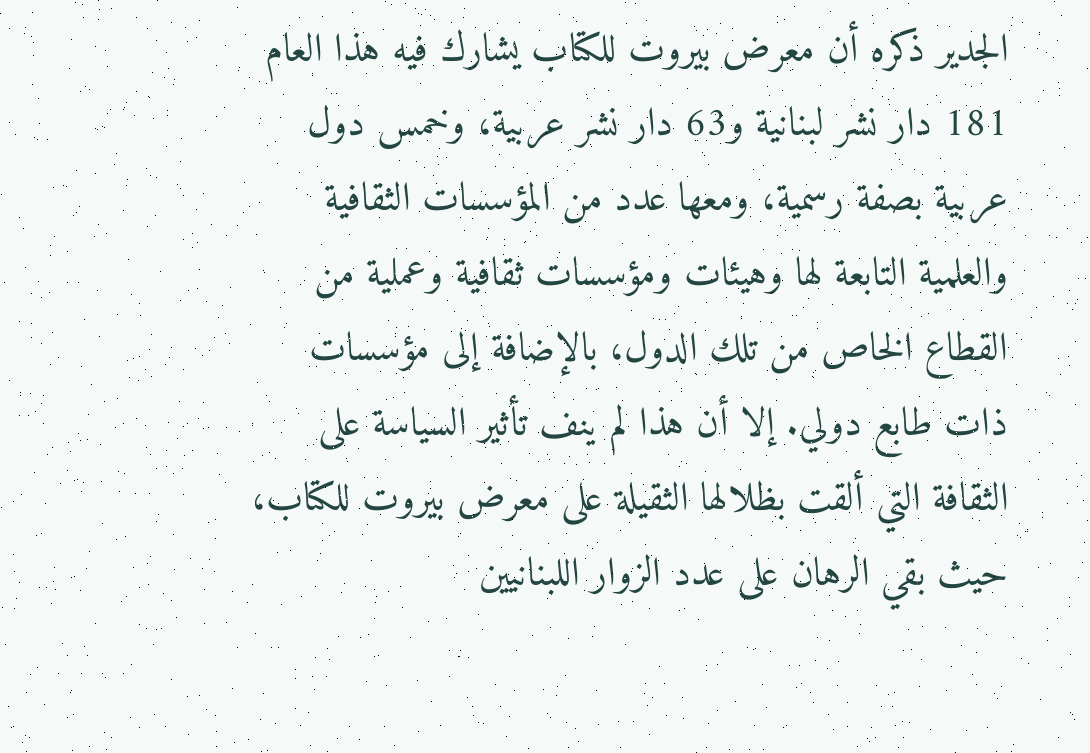الجدير ذكره أن معرض بيروت للكتاب يشارك فيه هذا العام 181 دار نشر لبنانية و63 دار نشر عربية، وخمس دول عربية بصفة رسمية، ومعها عدد من المؤسسات الثقافية والعلمية التابعة لها وهيئات ومؤسسات ثقافية وعملية من القطاع الخاص من تلك الدول، بالإضافة إلى مؤسسات ذات طابع دولي. إلا أن هذا لم ينف تأثير السياسة على الثقافة التي ألقت بظلالها الثقيلة على معرض بيروت للكتاب، حيث بقي الرهان على عدد الزوار اللبنانيين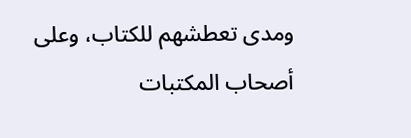ومدى تعطشهم للكتاب، وعلى أصحاب المكتبات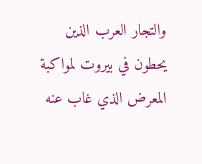والتجار العرب الذين يحطون في بيروت لمواكبة المعرض الذي غاب عنه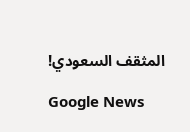المثقف السعودي!

Google News